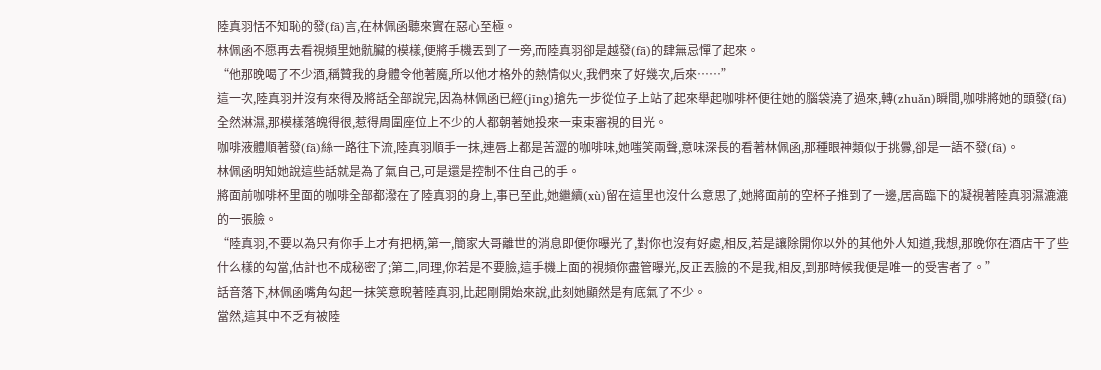陸真羽恬不知恥的發(fā)言,在林佩函聽來實在惡心至極。
林佩函不愿再去看視頻里她骯臟的模樣,便將手機丟到了一旁,而陸真羽卻是越發(fā)的肆無忌憚了起來。
“他那晚喝了不少酒,稱贊我的身體令他著魔,所以他才格外的熱情似火,我們來了好幾次,后來……”
這一次,陸真羽并沒有來得及將話全部說完,因為林佩函已經(jīng)搶先一步從位子上站了起來舉起咖啡杯便往她的腦袋澆了過來,轉(zhuǎn)瞬間,咖啡將她的頭發(fā)全然淋濕,那模樣落魄得很,惹得周圍座位上不少的人都朝著她投來一束束審視的目光。
咖啡液體順著發(fā)絲一路往下流,陸真羽順手一抹,連唇上都是苦澀的咖啡味,她嗤笑兩聲,意味深長的看著林佩函,那種眼神類似于挑釁,卻是一語不發(fā)。
林佩函明知她說這些話就是為了氣自己,可是還是控制不住自己的手。
將面前咖啡杯里面的咖啡全部都潑在了陸真羽的身上,事已至此,她繼續(xù)留在這里也沒什么意思了,她將面前的空杯子推到了一邊,居高臨下的凝視著陸真羽濕漉漉的一張臉。
“陸真羽,不要以為只有你手上才有把柄,第一,簡家大哥離世的消息即便你曝光了,對你也沒有好處,相反,若是讓除開你以外的其他外人知道,我想,那晚你在酒店干了些什么樣的勾當,估計也不成秘密了;第二,同理,你若是不要臉,這手機上面的視頻你盡管曝光,反正丟臉的不是我,相反,到那時候我便是唯一的受害者了。”
話音落下,林佩函嘴角勾起一抹笑意睨著陸真羽,比起剛開始來說,此刻她顯然是有底氣了不少。
當然,這其中不乏有被陸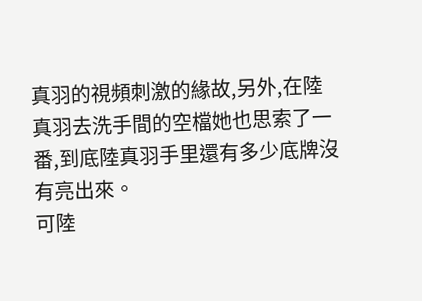真羽的視頻刺激的緣故,另外,在陸真羽去洗手間的空檔她也思索了一番,到底陸真羽手里還有多少底牌沒有亮出來。
可陸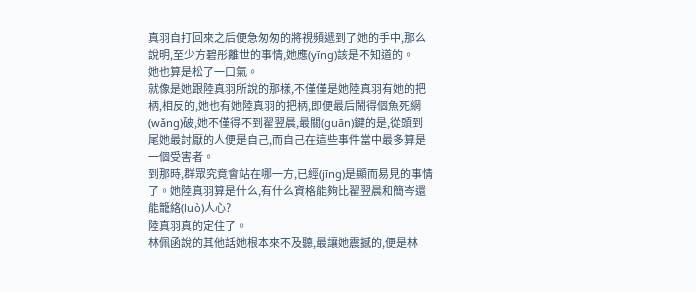真羽自打回來之后便急匆匆的將視頻遞到了她的手中,那么說明,至少方碧彤離世的事情,她應(yīng)該是不知道的。
她也算是松了一口氣。
就像是她跟陸真羽所說的那樣,不僅僅是她陸真羽有她的把柄,相反的,她也有她陸真羽的把柄,即便最后鬧得個魚死網(wǎng)破,她不僅得不到翟翌晨,最關(guān)鍵的是,從頭到尾她最討厭的人便是自己,而自己在這些事件當中最多算是一個受害者。
到那時,群眾究竟會站在哪一方,已經(jīng)是顯而易見的事情了。她陸真羽算是什么,有什么資格能夠比翟翌晨和簡岑還能籠絡(luò)人心?
陸真羽真的定住了。
林佩函說的其他話她根本來不及聽,最讓她震撼的,便是林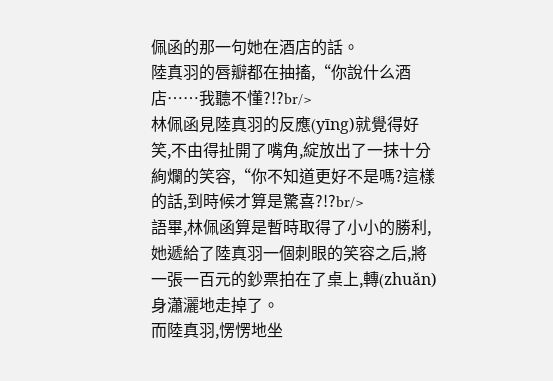佩函的那一句她在酒店的話。
陸真羽的唇瓣都在抽搐,“你說什么酒店……我聽不懂?!?br/>
林佩函見陸真羽的反應(yīng)就覺得好笑,不由得扯開了嘴角,綻放出了一抹十分絢爛的笑容,“你不知道更好不是嗎?這樣的話,到時候才算是驚喜?!?br/>
語畢,林佩函算是暫時取得了小小的勝利,她遞給了陸真羽一個刺眼的笑容之后,將一張一百元的鈔票拍在了桌上,轉(zhuǎn)身瀟灑地走掉了。
而陸真羽,愣愣地坐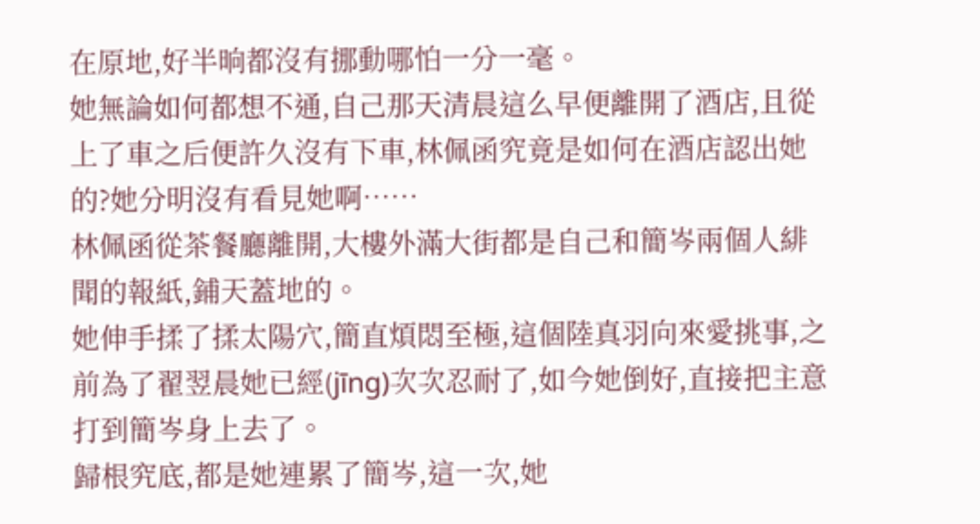在原地,好半晌都沒有挪動哪怕一分一毫。
她無論如何都想不通,自己那天清晨這么早便離開了酒店,且從上了車之后便許久沒有下車,林佩函究竟是如何在酒店認出她的?她分明沒有看見她啊……
林佩函從茶餐廳離開,大樓外滿大街都是自己和簡岑兩個人緋聞的報紙,鋪天蓋地的。
她伸手揉了揉太陽穴,簡直煩悶至極,這個陸真羽向來愛挑事,之前為了翟翌晨她已經(jīng)次次忍耐了,如今她倒好,直接把主意打到簡岑身上去了。
歸根究底,都是她連累了簡岑,這一次,她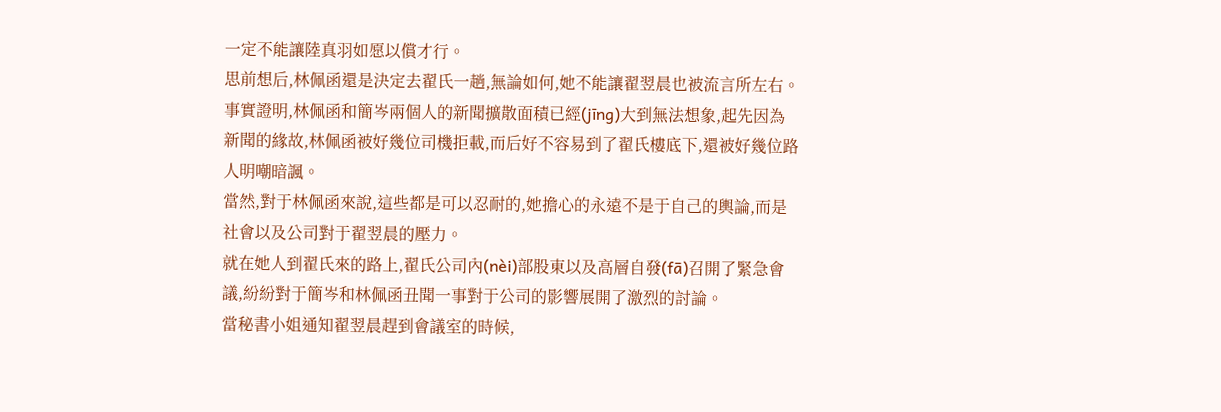一定不能讓陸真羽如愿以償才行。
思前想后,林佩函還是決定去翟氏一趟,無論如何,她不能讓翟翌晨也被流言所左右。
事實證明,林佩函和簡岑兩個人的新聞擴散面積已經(jīng)大到無法想象,起先因為新聞的緣故,林佩函被好幾位司機拒載,而后好不容易到了翟氏樓底下,還被好幾位路人明嘲暗諷。
當然,對于林佩函來說,這些都是可以忍耐的,她擔心的永遠不是于自己的輿論,而是社會以及公司對于翟翌晨的壓力。
就在她人到翟氏來的路上,翟氏公司內(nèi)部股東以及高層自發(fā)召開了緊急會議,紛紛對于簡岑和林佩函丑聞一事對于公司的影響展開了激烈的討論。
當秘書小姐通知翟翌晨趕到會議室的時候,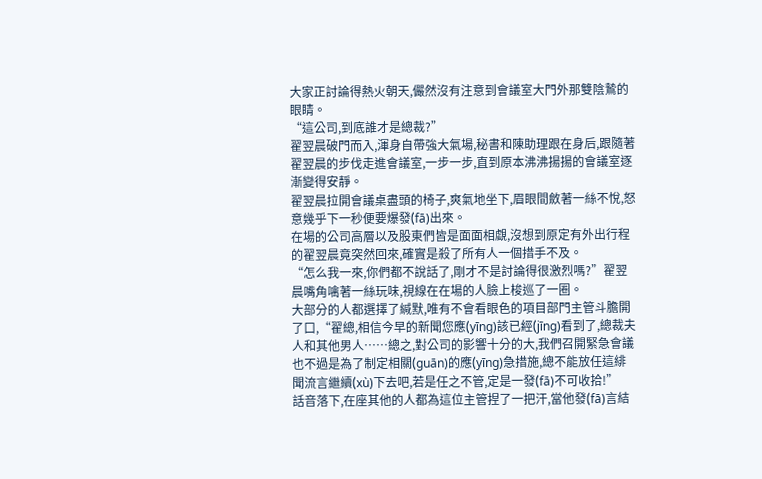大家正討論得熱火朝天,儼然沒有注意到會議室大門外那雙陰鷙的眼睛。
“這公司,到底誰才是總裁?”
翟翌晨破門而入,渾身自帶強大氣場,秘書和陳助理跟在身后,跟隨著翟翌晨的步伐走進會議室,一步一步,直到原本沸沸揚揚的會議室逐漸變得安靜。
翟翌晨拉開會議桌盡頭的椅子,爽氣地坐下,眉眼間斂著一絲不悅,怒意幾乎下一秒便要爆發(fā)出來。
在場的公司高層以及股東們皆是面面相覷,沒想到原定有外出行程的翟翌晨竟突然回來,確實是殺了所有人一個措手不及。
“怎么我一來,你們都不說話了,剛才不是討論得很激烈嗎?”翟翌晨嘴角噙著一絲玩味,視線在在場的人臉上梭巡了一圈。
大部分的人都選擇了緘默,唯有不會看眼色的項目部門主管斗膽開了口,“翟總,相信今早的新聞您應(yīng)該已經(jīng)看到了,總裁夫人和其他男人……總之,對公司的影響十分的大,我們召開緊急會議也不過是為了制定相關(guān)的應(yīng)急措施,總不能放任這緋聞流言繼續(xù)下去吧,若是任之不管,定是一發(fā)不可收拾!”
話音落下,在座其他的人都為這位主管捏了一把汗,當他發(fā)言結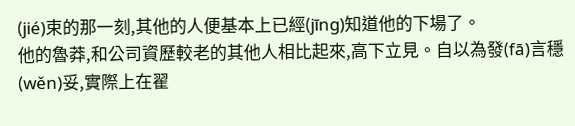(jié)束的那一刻,其他的人便基本上已經(jīng)知道他的下場了。
他的魯莽,和公司資歷較老的其他人相比起來,高下立見。自以為發(fā)言穩(wěn)妥,實際上在翟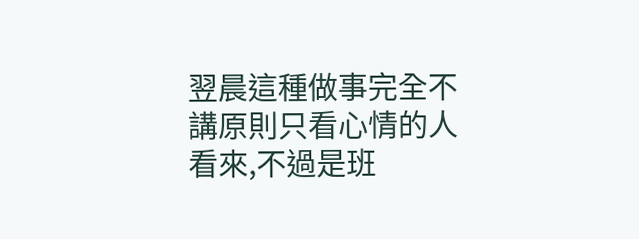翌晨這種做事完全不講原則只看心情的人看來,不過是班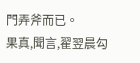門弄斧而已。
果真,聞言,翟翌晨勾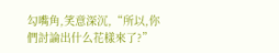勾嘴角,笑意深沉,“所以,你們討論出什么花樣來了?”